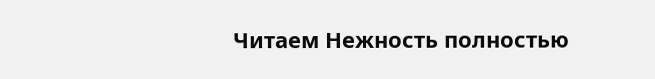Читаем Нежность полностью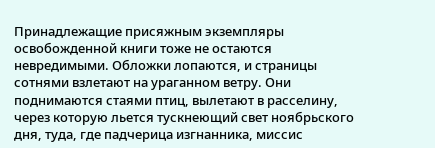Принадлежащие присяжным экземпляры освобожденной книги тоже не остаются невредимыми. Обложки лопаются, и страницы сотнями взлетают на ураганном ветру. Они поднимаются стаями птиц, вылетают в расселину, через которую льется тускнеющий свет ноябрьского дня, туда, где падчерица изгнанника, миссис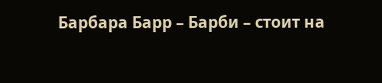Барбара Барр – Барби – стоит на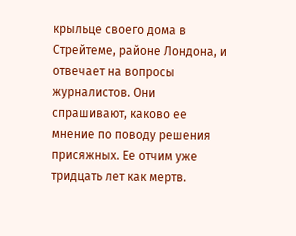крыльце своего дома в Стрейтеме, районе Лондона, и отвечает на вопросы журналистов. Они спрашивают, каково ее мнение по поводу решения присяжных. Ее отчим уже тридцать лет как мертв.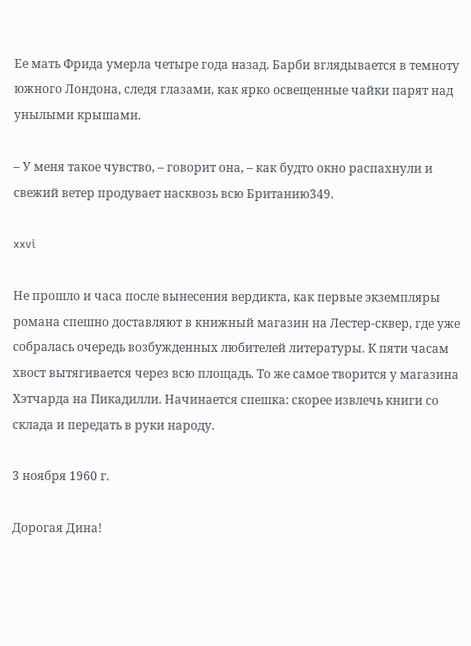Ее мать Фрида умерла четыре года назад. Барби вглядывается в темноту южного Лондона, следя глазами, как ярко освещенные чайки парят над унылыми крышами.

– У меня такое чувство, – говорит она, – как будто окно распахнули и свежий ветер продувает насквозь всю Британию349.

xxvi

Не прошло и часа после вынесения вердикта, как первые экземпляры романа спешно доставляют в книжный магазин на Лестер-сквер, где уже собралась очередь возбужденных любителей литературы. К пяти часам хвост вытягивается через всю площадь. То же самое творится у магазина Хэтчарда на Пикадилли. Начинается спешка: скорее извлечь книги со склада и передать в руки народу.

3 ноября 1960 г.

Дорогая Дина!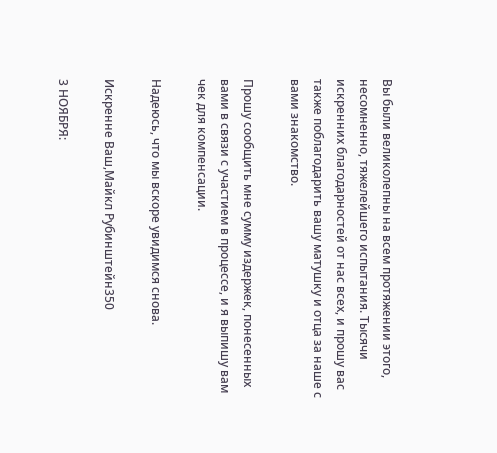Вы были великолепны на всем протяжении этого, несомненно, тяжелейшего испытания. Тысячи искренних благодарностей от нас всех, и прошу вас также поблагодарить вашу матушку и отца за наше с вами знакомство.

Прошу сообщить мне сумму издержек, понесенных вами в связи с участием в процессе, и я выпишу вам чек для компенсации.

Надеюсь, что мы вскоре увидимся снова.

Искренне Ваш,Майкл Рубинштейн350

3 НОЯБРЯ: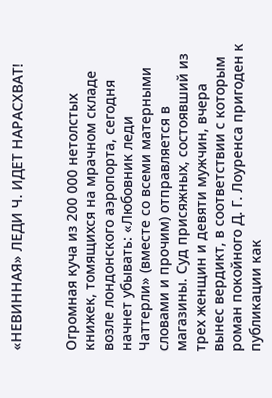«НЕВИННАЯ» ЛЕДИ Ч. ИДЕТ НАРАСХВАТ!


Огромная куча из 200 000 нетолстых книжек, томящихся на мрачном складе возле лондонского аэропорта, сегодня начнет убывать: «Любовник леди Чаттерли» (вместе со всеми матерными словами и прочим) отправляется в магазины. Суд присяжных, состоявший из трех женщин и девяти мужчин, вчера вынес вердикт, в соответствии с которым роман покойного Д. Г. Лоуренса пригоден к публикации как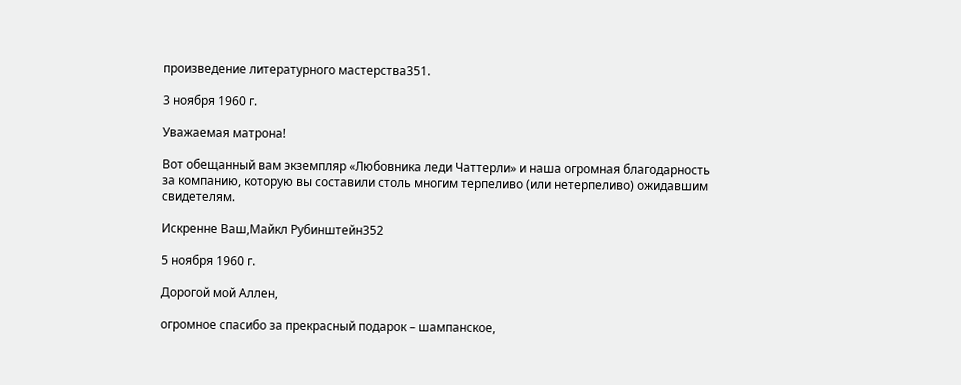произведение литературного мастерства351.

3 ноября 1960 г.

Уважаемая матрона!

Вот обещанный вам экземпляр «Любовника леди Чаттерли» и наша огромная благодарность за компанию, которую вы составили столь многим терпеливо (или нетерпеливо) ожидавшим свидетелям.

Искренне Ваш,Майкл Рубинштейн352

5 ноября 1960 г.

Дорогой мой Аллен,

огромное спасибо за прекрасный подарок – шампанское,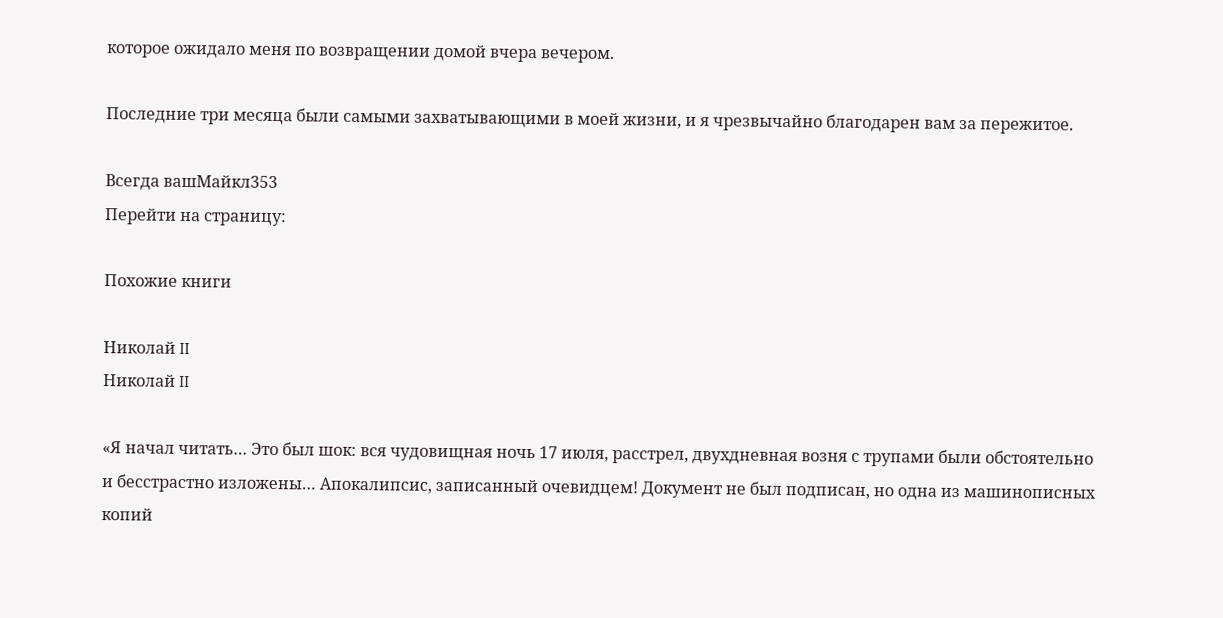которое ожидало меня по возвращении домой вчера вечером.

Последние три месяца были самыми захватывающими в моей жизни, и я чрезвычайно благодарен вам за пережитое.

Всегда вашМайкл353
Перейти на страницу:

Похожие книги

Николай II
Николай II

«Я начал читать… Это был шок: вся чудовищная ночь 17 июля, расстрел, двухдневная возня с трупами были обстоятельно и бесстрастно изложены… Апокалипсис, записанный очевидцем! Документ не был подписан, но одна из машинописных копий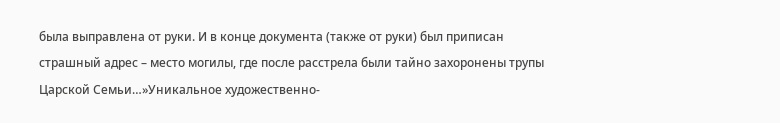была выправлена от руки. И в конце документа (также от руки) был приписан страшный адрес – место могилы, где после расстрела были тайно захоронены трупы Царской Семьи…»Уникальное художественно-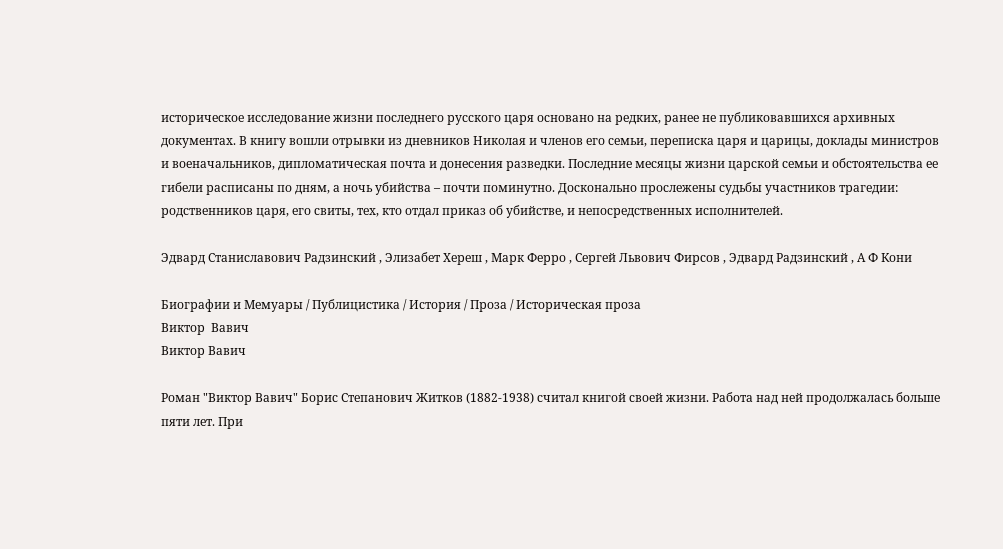историческое исследование жизни последнего русского царя основано на редких, ранее не публиковавшихся архивных документах. В книгу вошли отрывки из дневников Николая и членов его семьи, переписка царя и царицы, доклады министров и военачальников, дипломатическая почта и донесения разведки. Последние месяцы жизни царской семьи и обстоятельства ее гибели расписаны по дням, а ночь убийства – почти поминутно. Досконально прослежены судьбы участников трагедии: родственников царя, его свиты, тех, кто отдал приказ об убийстве, и непосредственных исполнителей.

Эдвард Станиславович Радзинский , Элизабет Хереш , Марк Ферро , Сергей Львович Фирсов , Эдвард Радзинский , А Ф Кони

Биографии и Мемуары / Публицистика / История / Проза / Историческая проза
Виктор  Вавич
Виктор Вавич

Роман "Виктор Вавич" Борис Степанович Житков (1882-1938) считал книгой своей жизни. Работа над ней продолжалась больше пяти лет. При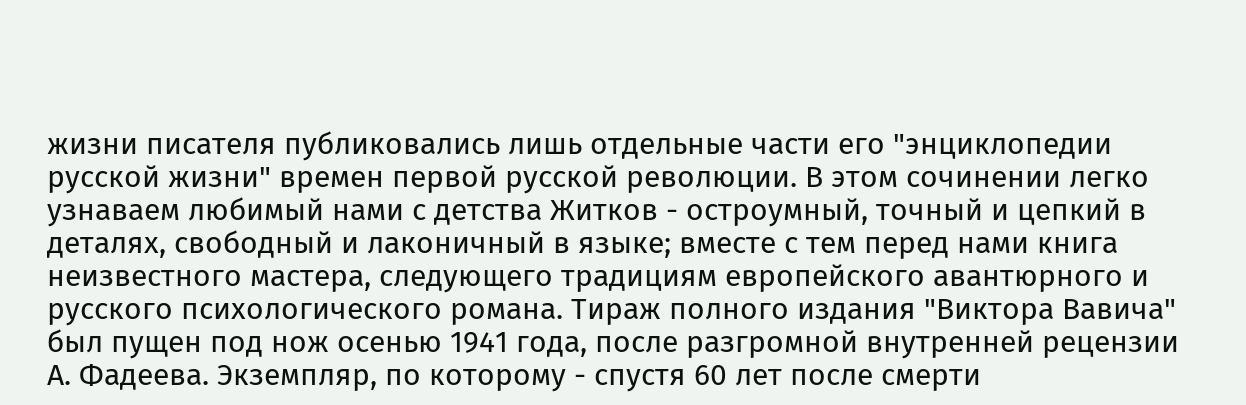жизни писателя публиковались лишь отдельные части его "энциклопедии русской жизни" времен первой русской революции. В этом сочинении легко узнаваем любимый нами с детства Житков - остроумный, точный и цепкий в деталях, свободный и лаконичный в языке; вместе с тем перед нами книга неизвестного мастера, следующего традициям европейского авантюрного и русского психологического романа. Тираж полного издания "Виктора Вавича" был пущен под нож осенью 1941 года, после разгромной внутренней рецензии А. Фадеева. Экземпляр, по которому - спустя 60 лет после смерти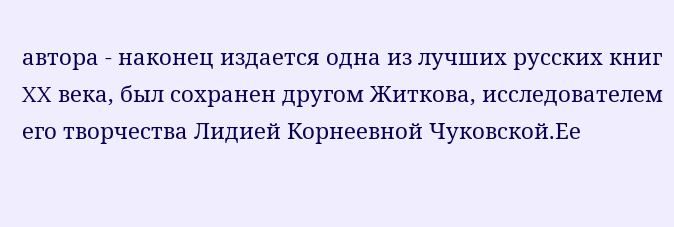автора - наконец издается одна из лучших русских книг XX века, был сохранен другом Житкова, исследователем его творчества Лидией Корнеевной Чуковской.Ее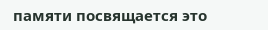памяти посвящается это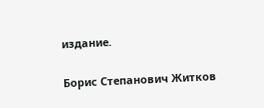издание.

Борис Степанович Житков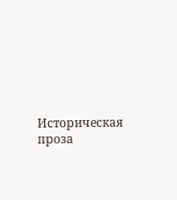Историческая проза